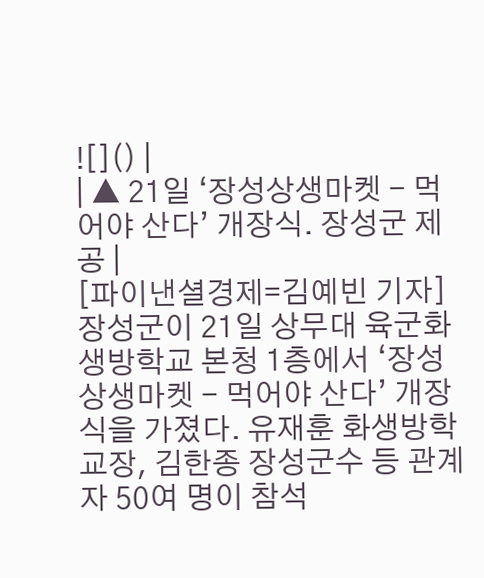![]() |
| ▲ 21일 ‘장성상생마켓 - 먹어야 산다’ 개장식. 장성군 제공 |
[파이낸셜경제=김예빈 기자] 장성군이 21일 상무대 육군화생방학교 본청 1층에서 ‘장성상생마켓 - 먹어야 산다’ 개장식을 가졌다. 유재훈 화생방학교장, 김한종 장성군수 등 관계자 50여 명이 참석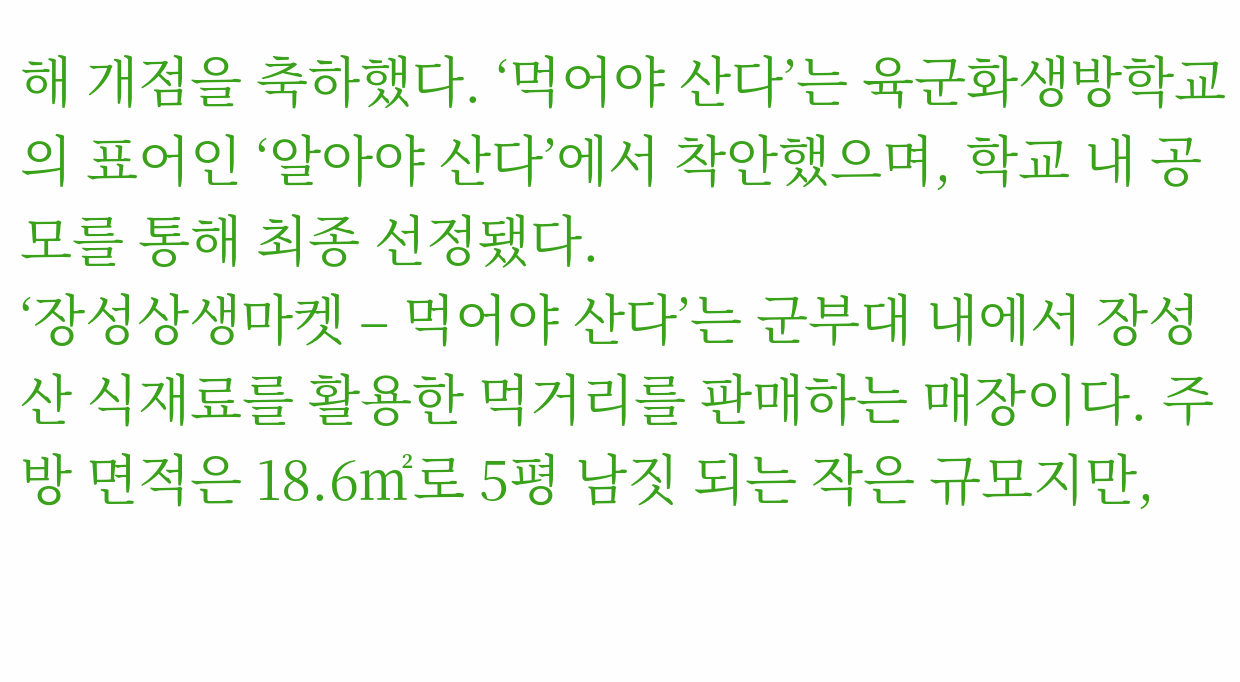해 개점을 축하했다. ‘먹어야 산다’는 육군화생방학교의 표어인 ‘알아야 산다’에서 착안했으며, 학교 내 공모를 통해 최종 선정됐다.
‘장성상생마켓 – 먹어야 산다’는 군부대 내에서 장성산 식재료를 활용한 먹거리를 판매하는 매장이다. 주방 면적은 18.6㎡로 5평 남짓 되는 작은 규모지만,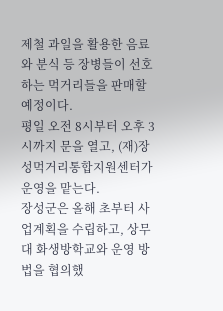제철 과일을 활용한 음료와 분식 등 장병들이 선호하는 먹거리들을 판매할 예정이다.
평일 오전 8시부터 오후 3시까지 문을 열고, (재)장성먹거리통합지원센터가 운영을 맡는다.
장성군은 올해 초부터 사업계획을 수립하고, 상무대 화생방학교와 운영 방법을 협의했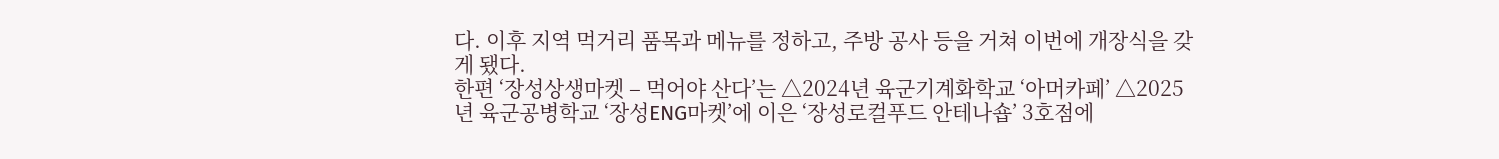다. 이후 지역 먹거리 품목과 메뉴를 정하고, 주방 공사 등을 거쳐 이번에 개장식을 갖게 됐다.
한편 ‘장성상생마켓 – 먹어야 산다’는 △2024년 육군기계화학교 ‘아머카페’ △2025년 육군공병학교 ‘장성ENG마켓’에 이은 ‘장성로컬푸드 안테나숍’ 3호점에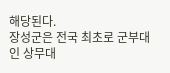해당된다.
장성군은 전국 최초로 군부대인 상무대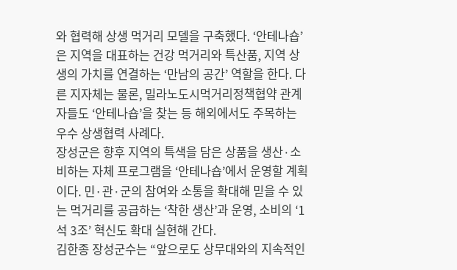와 협력해 상생 먹거리 모델을 구축했다. ‘안테나숍’은 지역을 대표하는 건강 먹거리와 특산품, 지역 상생의 가치를 연결하는 ‘만남의 공간’ 역할을 한다. 다른 지자체는 물론, 밀라노도시먹거리정책협약 관계자들도 ‘안테나숍’을 찾는 등 해외에서도 주목하는 우수 상생협력 사례다.
장성군은 향후 지역의 특색을 담은 상품을 생산·소비하는 자체 프로그램을 ‘안테나숍’에서 운영할 계획이다. 민·관·군의 참여와 소통을 확대해 믿을 수 있는 먹거리를 공급하는 ‘착한 생산’과 운영, 소비의 ‘1석 3조’ 혁신도 확대 실현해 간다.
김한종 장성군수는 “앞으로도 상무대와의 지속적인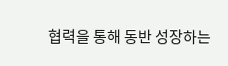협력을 통해 동반 성장하는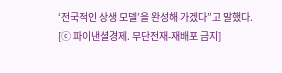‘전국적인 상생 모델’을 완성해 가겠다”고 말했다.
[ⓒ 파이낸셜경제. 무단전재-재배포 금지]